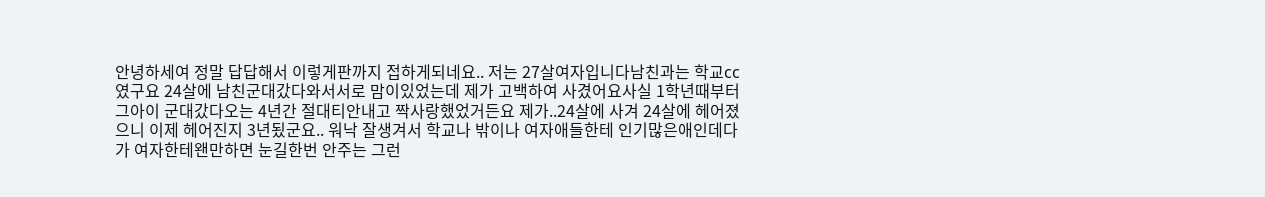안녕하세여 정말 답답해서 이렇게판까지 접하게되네요.. 저는 27살여자입니다남친과는 학교cc였구요 24살에 남친군대갔다와서서로 맘이있었는데 제가 고백하여 사겼어요사실 1학년때부터 그아이 군대갔다오는 4년간 절대티안내고 짝사랑했었거든요 제가..24살에 사겨 24살에 헤어졌으니 이제 헤어진지 3년됬군요.. 워낙 잘생겨서 학교나 밖이나 여자애들한테 인기많은애인데다가 여자한테왠만하면 눈길한번 안주는 그런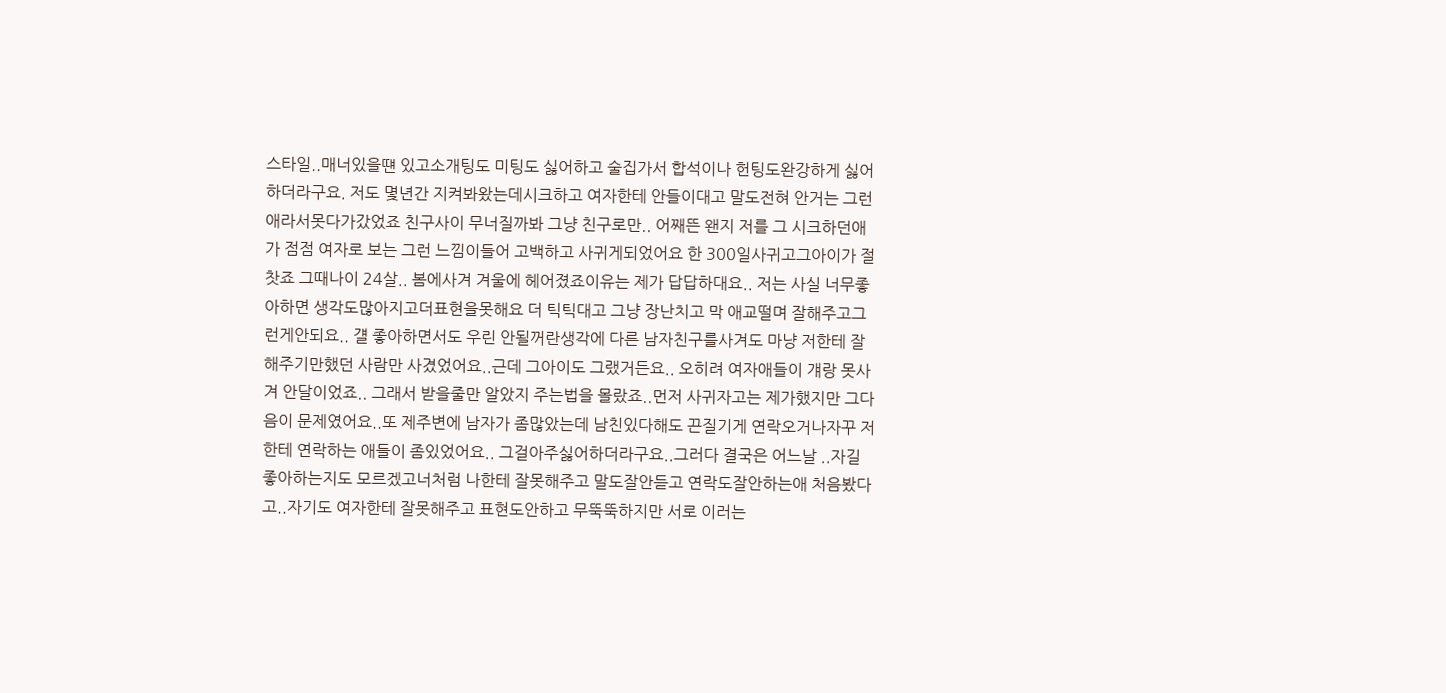스타일..매너있을떈 있고소개팅도 미팅도 싫어하고 술집가서 합석이나 헌팅도완강하게 싫어하더라구요. 저도 몇년간 지켜봐왔는데시크하고 여자한테 안들이대고 말도전혀 안거는 그런애라서못다가갔었죠 친구사이 무너질까봐 그냥 친구로만.. 어째뜬 왠지 저를 그 시크하던애가 점점 여자로 보는 그런 느낌이들어 고백하고 사귀게되었어요 한 300일사귀고그아이가 절 찻죠 그때나이 24살.. 봄에사겨 겨울에 헤어졌죠이유는 제가 답답하대요.. 저는 사실 너무좋아하면 생각도많아지고더표현을못해요 더 틱틱대고 그냥 장난치고 막 애교떨며 잘해주고그런게안되요.. 걜 좋아하면서도 우린 안될꺼란생각에 다른 남자친구를사겨도 마냥 저한테 잘해주기만했던 사람만 사겼었어요..근데 그아이도 그랬거든요.. 오히려 여자애들이 걔랑 못사겨 안달이었죠.. 그래서 받을줄만 알았지 주는법을 몰랐죠..먼저 사귀자고는 제가했지만 그다음이 문제였어요..또 제주변에 남자가 좀많았는데 남친있다해도 끈질기게 연락오거나자꾸 저한테 연락하는 애들이 좀있었어요.. 그걸아주싫어하더라구요..그러다 결국은 어느날 ..자길 좋아하는지도 모르겠고너처럼 나한테 잘못해주고 말도잘안듣고 연락도잘안하는애 처음봤다고..자기도 여자한테 잘못해주고 표현도안하고 무뚝뚝하지만 서로 이러는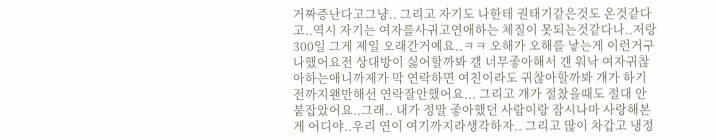거짜증난다고그냥.. 그리고 자기도 나한테 권태기같은것도 온것같다고..역시 자기는 여자를사귀고연애하는 체질이 못되는것같다나..저랑 300일 그게 제일 오래간거예요..ㅋㅋ 오해가 오해를 낳는게 이런거구나했어요전 상대방이 싫어할까봐 걜 너무좋아해서 걘 워낙 여자귀찮아하는애니까제가 막 연락하면 여친이라도 귀찮아할까봐 걔가 하기전까지왠만해선 연락잘안했어요... 그리고 걔가 절찼을때도 절대 안붙잡았어요..그래.. 내가 정말 좋아했던 사람이랑 잠시나마 사랑해본게 어디야..우리 연이 여기까지라생각하자.. 그리고 많이 차갑고 냉정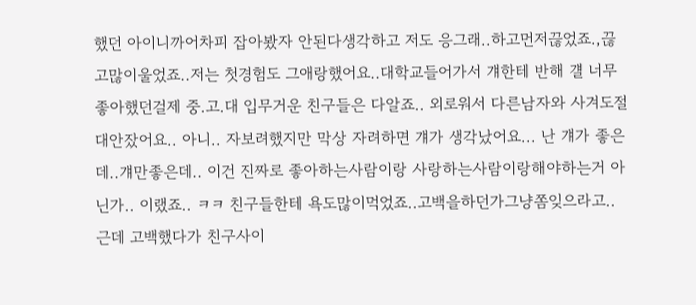했던 아이니까어차피 잡아봤자 안된다생각하고 저도 응그래..하고먼저끊었죠.,끊고많이울었죠..저는 첫경험도 그애랑했어요..대학교들어가서 걔한테 반해 걜 너무좋아했던걸제 중.고.대 입무거운 친구들은 다알죠.. 외로워서 다른남자와 사겨도절대안잤어요.. 아니.. 자보려했지만 막상 자려하면 걔가 생각났어요... 난 걔가 좋은데..걔만좋은데.. 이건 진짜로 좋아하는사람이랑 사랑하는사람이랑해야하는거 아닌가.. 이랬죠.. ㅋㅋ 친구들한테 욕도많이먹었죠..고백을하던가그냥쫌잊으라고.. 근데 고백했다가 친구사이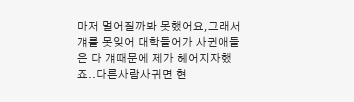마저 멀어질까봐 못했어요,그래서 걔를 못잊어 대학들어가 사귄애들은 다 걔때문에 제가 헤어지자했죠..다른사람사귀면 현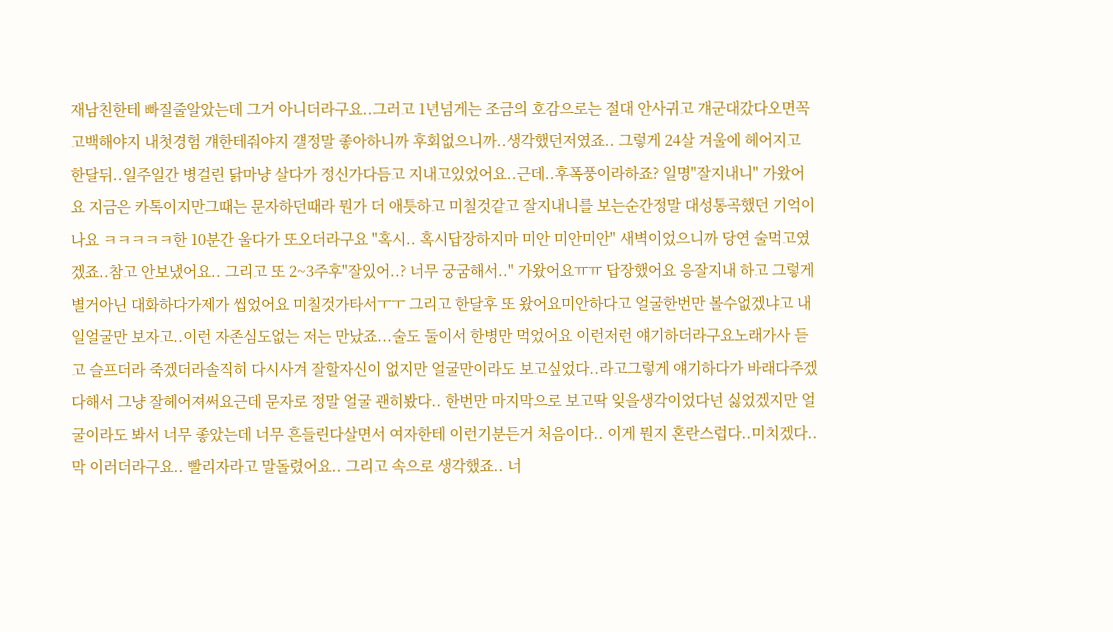재남친한테 빠질줄알았는데 그거 아니더라구요..그러고 1년넘게는 조금의 호감으로는 절대 안사귀고 걔군대갔다오면꼭 고백해야지 내첫경험 걔한테줘야지 걜정말 좋아하니까 후회없으니까..생각했던저였죠.. 그렇게 24살 겨울에 헤어지고 한달뒤..일주일간 병걸린 닭마냥 살다가 정신가다듬고 지내고있었어요..근데..후폭풍이라하죠? 일명"잘지내니" 가왔어요 지금은 카톡이지만그때는 문자하던때라 뭔가 더 애틋하고 미칠것같고 잘지내니를 보는순간정말 대성통곡했던 기억이나요 ㅋㅋㅋㅋㅋ한 10분간 울다가 또오더라구요 "혹시.. 혹시답장하지마 미안 미안미안" 새벽이었으니까 당연 술먹고였겠죠..참고 안보냈어요.. 그리고 또 2~3주후"잘있어..? 너무 궁굼해서.." 가왔어요ㅠㅠ 답장했어요 응잘지내 하고 그렇게 별거아닌 대화하다가제가 씹었어요 미칠것가타서ㅜㅜ 그리고 한달후 또 왔어요미안하다고 얼굴한번만 볼수없겠냐고 내일얼굴만 보자고..이런 자존심도없는 저는 만났죠...술도 둘이서 한병만 먹었어요 이런저런 얘기하더라구요노래가사 듣고 슬프더라 죽겠더라솔직히 다시사겨 잘할자신이 없지만 얼굴만이라도 보고싶었다..라고그렇게 얘기하다가 바래다주겠다해서 그냥 잘헤어져써요근데 문자로 정말 얼굴 괜히봤다.. 한번만 마지막으로 보고딱 잊을생각이었다넌 싫었겠지만 얼굴이라도 봐서 너무 좋았는데 너무 흔들린다살면서 여자한테 이런기분든거 처음이다.. 이게 뭔지 혼란스럽다..미치겠다..막 이러더라구요.. 빨리자라고 말돌렸어요.. 그리고 속으로 생각했죠.. 너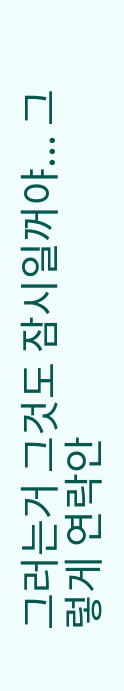그러는거 그것도 잠시일꺼야... 그렇게 연락안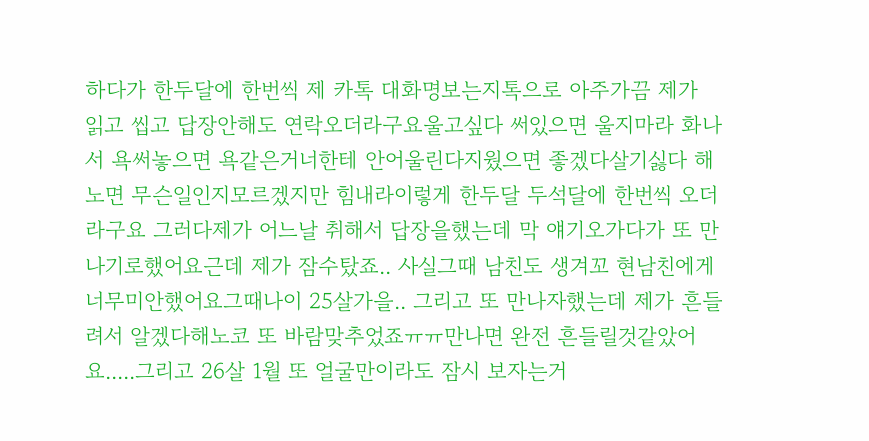하다가 한두달에 한번씩 제 카톡 대화명보는지톡으로 아주가끔 제가 읽고 씹고 답장안해도 연락오더라구요울고싶다 써있으면 울지마라 화나서 욕써놓으면 욕같은거너한테 안어울린다지웠으면 좋겠다살기싫다 해노면 무슨일인지모르겠지만 힘내라이렇게 한두달 두석달에 한번씩 오더라구요 그러다제가 어느날 취해서 답장을했는데 막 얘기오가다가 또 만나기로했어요근데 제가 잠수탔죠.. 사실그때 남친도 생겨꼬 현남친에게 너무미안했어요그때나이 25살가을.. 그리고 또 만나자했는데 제가 흔들려서 알겠다해노코 또 바람맞추었죠ㅠㅠ만나면 완전 흔들릴것같았어요.....그리고 26살 1월 또 얼굴만이라도 잠시 보자는거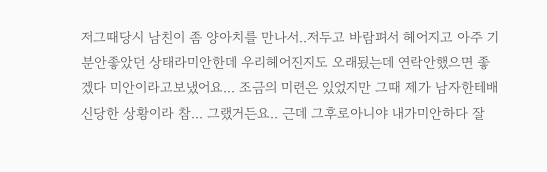저그때당시 남친이 좀 양아치를 만나서..저두고 바람펴서 헤어지고 아주 기분안좋았던 상태라미안한데 우리헤어진지도 오래됬는데 연락안했으면 좋겠다 미안이라고보냈어요... 조금의 미련은 있었지만 그때 제가 남자한테배신당한 상황이라 참... 그랬거든요.. 근데 그후로아니야 내가미안하다 잘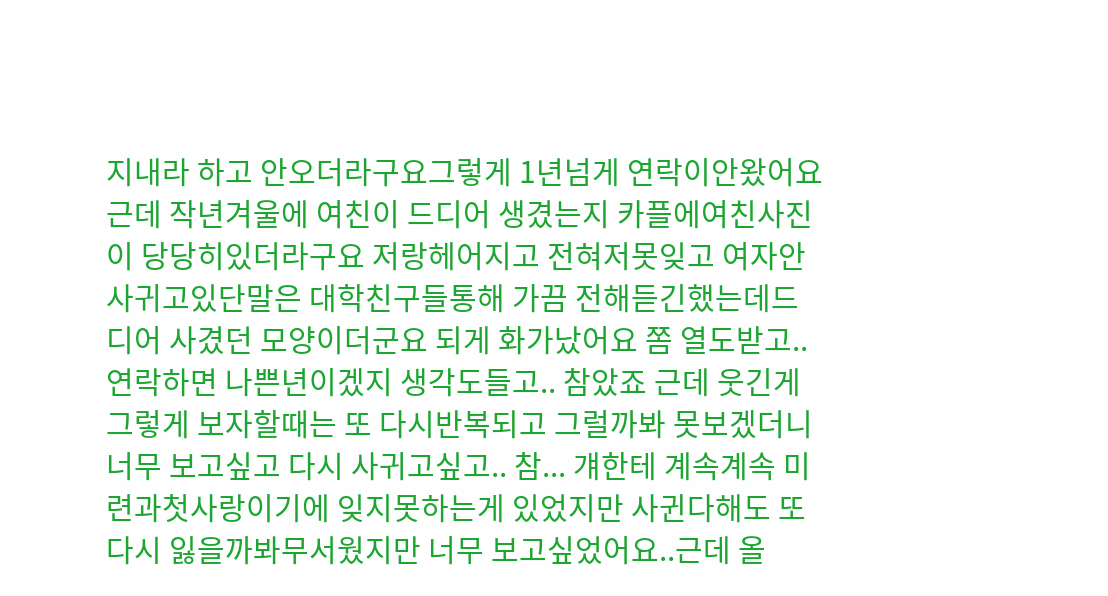지내라 하고 안오더라구요그렇게 1년넘게 연락이안왔어요 근데 작년겨울에 여친이 드디어 생겼는지 카플에여친사진이 당당히있더라구요 저랑헤어지고 전혀저못잊고 여자안사귀고있단말은 대학친구들통해 가끔 전해듣긴했는데드디어 사겼던 모양이더군요 되게 화가났어요 쫌 열도받고..연락하면 나쁜년이겠지 생각도들고.. 참았죠 근데 웃긴게그렇게 보자할때는 또 다시반복되고 그럴까봐 못보겠더니너무 보고싶고 다시 사귀고싶고.. 참... 걔한테 계속계속 미련과첫사랑이기에 잊지못하는게 있었지만 사귄다해도 또다시 잃을까봐무서웠지만 너무 보고싶었어요..근데 올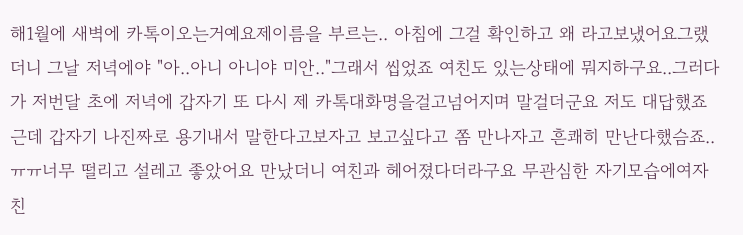해1월에 새벽에 카톡이오는거예요제이름을 부르는.. 아침에 그걸 확인하고 왜 라고보냈어요그랬더니 그날 저녁에야 "아..아니 아니야 미안.."그래서 씹었죠 여친도 있는상태에 뭐지하구요..그러다가 저번달 초에 저녁에 갑자기 또 다시 제 카톡대화명을걸고넘어지며 말걸더군요 저도 대답했죠근데 갑자기 나진짜로 용기내서 말한다고보자고 보고싶다고 쫌 만나자고 흔쾌히 만난다했슴죠..ㅠㅠ너무 떨리고 설레고 좋았어요 만났더니 여친과 헤어졌다더라구요 무관심한 자기모습에여자친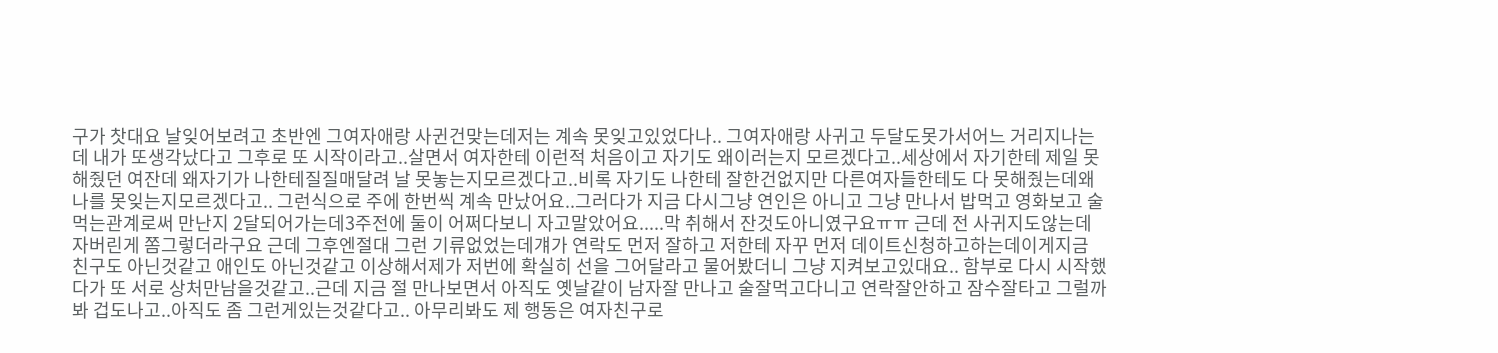구가 찻대요 날잊어보려고 초반엔 그여자애랑 사귄건맞는데저는 계속 못잊고있었다나.. 그여자애랑 사귀고 두달도못가서어느 거리지나는데 내가 또생각났다고 그후로 또 시작이라고..살면서 여자한테 이런적 처음이고 자기도 왜이러는지 모르겠다고..세상에서 자기한테 제일 못해줬던 여잔데 왜자기가 나한테질질매달려 날 못놓는지모르겠다고..비록 자기도 나한테 잘한건없지만 다른여자들한테도 다 못해줬는데왜 나를 못잊는지모르겠다고.. 그런식으로 주에 한번씩 계속 만났어요..그러다가 지금 다시그냥 연인은 아니고 그냥 만나서 밥먹고 영화보고 술먹는관계로써 만난지 2달되어가는데3주전에 둘이 어쩌다보니 자고말았어요.....막 취해서 잔것도아니였구요ㅠㅠ 근데 전 사귀지도않는데 자버린게 쫌그렇더라구요 근데 그후엔절대 그런 기류없었는데걔가 연락도 먼저 잘하고 저한테 자꾸 먼저 데이트신청하고하는데이게지금 친구도 아닌것같고 애인도 아닌것같고 이상해서제가 저번에 확실히 선을 그어달라고 물어봤더니 그냥 지켜보고있대요.. 함부로 다시 시작했다가 또 서로 상처만남을것같고..근데 지금 절 만나보면서 아직도 옛날같이 남자잘 만나고 술잘먹고다니고 연락잘안하고 잠수잘타고 그럴까봐 겁도나고..아직도 좀 그런게있는것같다고.. 아무리봐도 제 행동은 여자친구로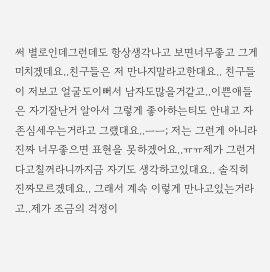써 별로인데그런데도 항상생각나고 보면너무좋고 그게 미치겠데요..친구들은 저 만나지말라고한대요.. 친구들이 저보고 얼굴도이뻐서 남자도많을거같고..이쁜애들은 자기잘난거 알아서 그렇게 좋아하는티도 안내고 자존심세우는거라고 그랬대요..ㅡㅡ; 저는 그런게 아니라 진짜 너무좋으면 표현을 못하겠어요..ㅠㅠ제가 그런거 다고칠꺼라니까지금 자기도 생각하고있대요.. 솔직히 진짜모르겠데요.. 그래서 계속 이렇게 만나고있는거라고..제가 조금의 걱정이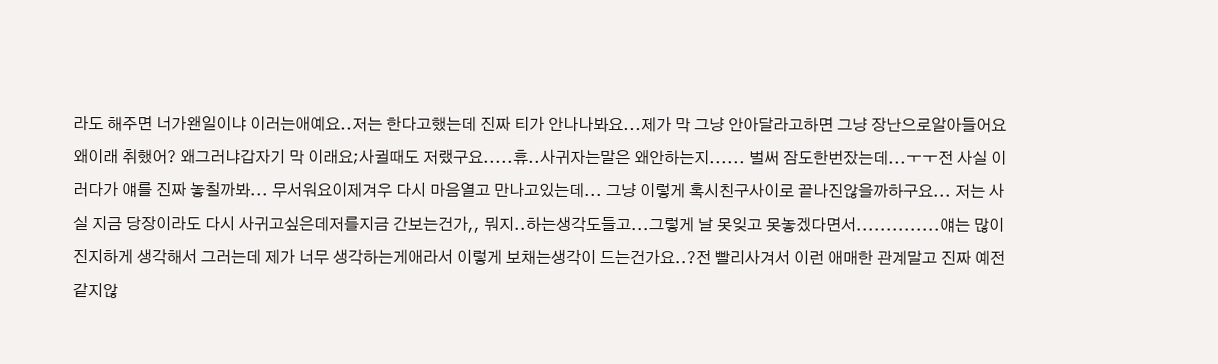라도 해주면 너가왠일이냐 이러는애예요..저는 한다고했는데 진짜 티가 안나나봐요...제가 막 그냥 안아달라고하면 그냥 장난으로알아들어요왜이래 취했어? 왜그러냐갑자기 막 이래요;사귈때도 저랬구요.....휴..사귀자는말은 왜안하는지...... 벌써 잠도한번잤는데...ㅜㅜ전 사실 이러다가 얘를 진짜 놓칠까봐... 무서워요이제겨우 다시 마음열고 만나고있는데... 그냥 이렇게 혹시친구사이로 끝나진않을까하구요... 저는 사실 지금 당장이라도 다시 사귀고싶은데저를지금 간보는건가,, 뭐지..하는생각도들고...그렇게 날 못잊고 못놓겠다면서..............얘는 많이 진지하게 생각해서 그러는데 제가 너무 생각하는게애라서 이렇게 보채는생각이 드는건가요..?전 빨리사겨서 이런 애매한 관계말고 진짜 예전같지않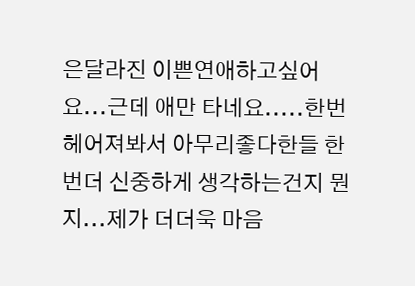은달라진 이쁜연애하고싶어요...근데 애만 타네요.....한번 헤어져봐서 아무리좋다한들 한번더 신중하게 생각하는건지 뭔지...제가 더더욱 마음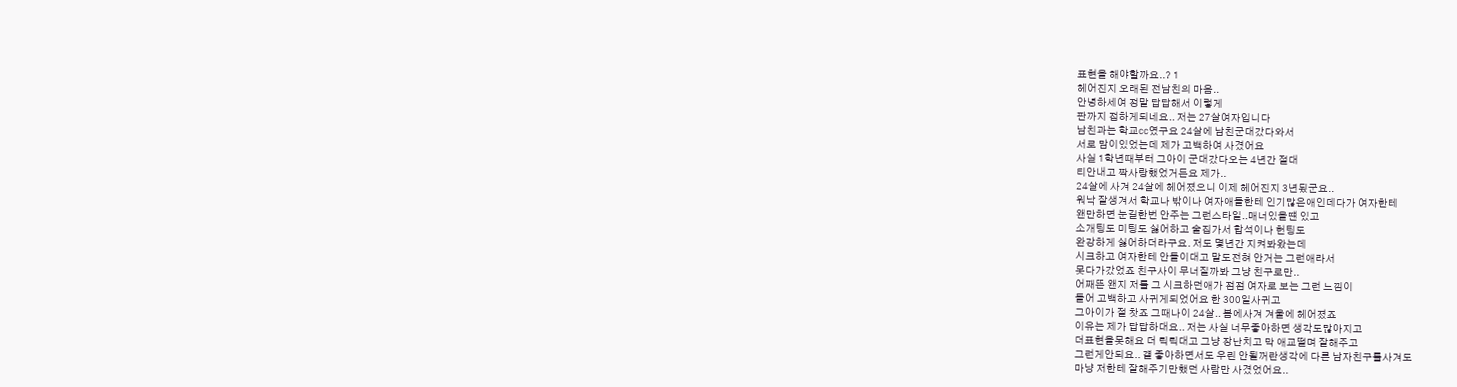표현을 해야할까요..? 1
헤어진지 오래된 전남친의 마음..
안녕하세여 정말 답답해서 이렇게
판까지 접하게되네요.. 저는 27살여자입니다
남친과는 학교cc였구요 24살에 남친군대갔다와서
서로 맘이있었는데 제가 고백하여 사겼어요
사실 1학년때부터 그아이 군대갔다오는 4년간 절대
티안내고 짝사랑했었거든요 제가..
24살에 사겨 24살에 헤어졌으니 이제 헤어진지 3년됬군요..
워낙 잘생겨서 학교나 밖이나 여자애들한테 인기많은애인데다가 여자한테
왠만하면 눈길한번 안주는 그런스타일..매너있을떈 있고
소개팅도 미팅도 싫어하고 술집가서 합석이나 헌팅도
완강하게 싫어하더라구요. 저도 몇년간 지켜봐왔는데
시크하고 여자한테 안들이대고 말도전혀 안거는 그런애라서
못다가갔었죠 친구사이 무너질까봐 그냥 친구로만..
어째뜬 왠지 저를 그 시크하던애가 점점 여자로 보는 그런 느낌이
들어 고백하고 사귀게되었어요 한 300일사귀고
그아이가 절 찻죠 그때나이 24살.. 봄에사겨 겨울에 헤어졌죠
이유는 제가 답답하대요.. 저는 사실 너무좋아하면 생각도많아지고
더표현을못해요 더 틱틱대고 그냥 장난치고 막 애교떨며 잘해주고
그런게안되요.. 걜 좋아하면서도 우린 안될꺼란생각에 다른 남자친구를사겨도
마냥 저한테 잘해주기만했던 사람만 사겼었어요..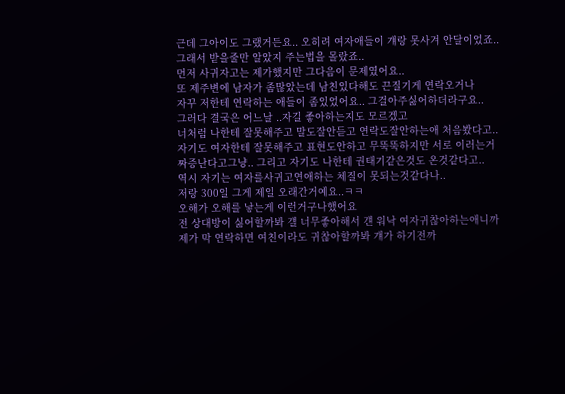근데 그아이도 그랬거든요.. 오히려 여자애들이 걔랑 못사겨 안달이었죠..
그래서 받을줄만 알았지 주는법을 몰랐죠..
먼저 사귀자고는 제가했지만 그다음이 문제였어요..
또 제주변에 남자가 좀많았는데 남친있다해도 끈질기게 연락오거나
자꾸 저한테 연락하는 애들이 좀있었어요.. 그걸아주싫어하더라구요..
그러다 결국은 어느날 ..자길 좋아하는지도 모르겠고
너처럼 나한테 잘못해주고 말도잘안듣고 연락도잘안하는애 처음봤다고..
자기도 여자한테 잘못해주고 표현도안하고 무뚝뚝하지만 서로 이러는거
짜증난다고그냥.. 그리고 자기도 나한테 권태기같은것도 온것같다고..
역시 자기는 여자를사귀고연애하는 체질이 못되는것같다나..
저랑 300일 그게 제일 오래간거예요..ㅋㅋ
오해가 오해를 낳는게 이런거구나했어요
전 상대방이 싫어할까봐 걜 너무좋아해서 걘 워낙 여자귀찮아하는애니까
제가 막 연락하면 여친이라도 귀찮아할까봐 걔가 하기전까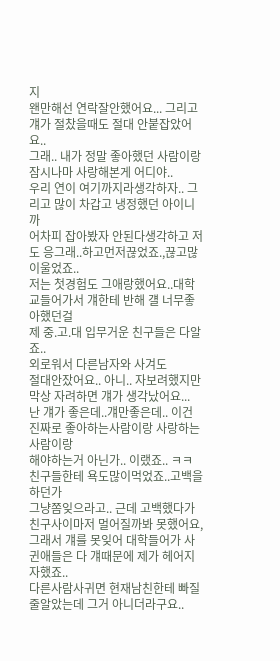지
왠만해선 연락잘안했어요... 그리고 걔가 절찼을때도 절대 안붙잡았어요..
그래.. 내가 정말 좋아했던 사람이랑 잠시나마 사랑해본게 어디야..
우리 연이 여기까지라생각하자.. 그리고 많이 차갑고 냉정했던 아이니까
어차피 잡아봤자 안된다생각하고 저도 응그래..하고먼저끊었죠.,끊고많이울었죠..
저는 첫경험도 그애랑했어요..대학교들어가서 걔한테 반해 걜 너무좋아했던걸
제 중.고.대 입무거운 친구들은 다알죠..
외로워서 다른남자와 사겨도
절대안잤어요.. 아니.. 자보려했지만 막상 자려하면 걔가 생각났어요...
난 걔가 좋은데..걔만좋은데.. 이건 진짜로 좋아하는사람이랑 사랑하는사람이랑
해야하는거 아닌가.. 이랬죠.. ㅋㅋ 친구들한테 욕도많이먹었죠..고백을하던가
그냥쫌잊으라고.. 근데 고백했다가 친구사이마저 멀어질까봐 못했어요,
그래서 걔를 못잊어 대학들어가 사귄애들은 다 걔때문에 제가 헤어지자했죠..
다른사람사귀면 현재남친한테 빠질줄알았는데 그거 아니더라구요..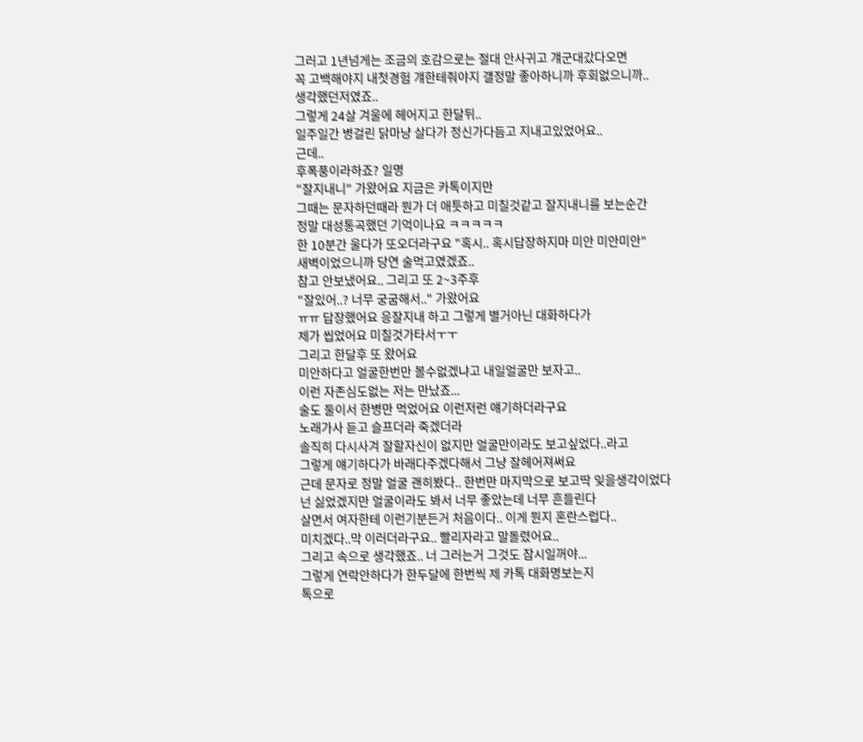그러고 1년넘게는 조금의 호감으로는 절대 안사귀고 걔군대갔다오면
꼭 고백해야지 내첫경험 걔한테줘야지 걜정말 좋아하니까 후회없으니까..
생각했던저였죠..
그렇게 24살 겨울에 헤어지고 한달뒤..
일주일간 병걸린 닭마냥 살다가 정신가다듬고 지내고있었어요..
근데..
후폭풍이라하죠? 일명
"잘지내니" 가왔어요 지금은 카톡이지만
그때는 문자하던때라 뭔가 더 애틋하고 미칠것같고 잘지내니를 보는순간
정말 대성통곡했던 기억이나요 ㅋㅋㅋㅋㅋ
한 10분간 울다가 또오더라구요 "혹시.. 혹시답장하지마 미안 미안미안"
새벽이었으니까 당연 술먹고였겠죠..
참고 안보냈어요.. 그리고 또 2~3주후
"잘있어..? 너무 궁굼해서.." 가왔어요
ㅠㅠ 답장했어요 응잘지내 하고 그렇게 별거아닌 대화하다가
제가 씹었어요 미칠것가타서ㅜㅜ
그리고 한달후 또 왔어요
미안하다고 얼굴한번만 볼수없겠냐고 내일얼굴만 보자고..
이런 자존심도없는 저는 만났죠...
술도 둘이서 한병만 먹었어요 이런저런 얘기하더라구요
노래가사 듣고 슬프더라 죽겠더라
솔직히 다시사겨 잘할자신이 없지만 얼굴만이라도 보고싶었다..라고
그렇게 얘기하다가 바래다주겠다해서 그냥 잘헤어져써요
근데 문자로 정말 얼굴 괜히봤다.. 한번만 마지막으로 보고딱 잊을생각이었다
넌 싫었겠지만 얼굴이라도 봐서 너무 좋았는데 너무 흔들린다
살면서 여자한테 이런기분든거 처음이다.. 이게 뭔지 혼란스럽다..
미치겠다..막 이러더라구요.. 빨리자라고 말돌렸어요..
그리고 속으로 생각했죠.. 너 그러는거 그것도 잠시일꺼야...
그렇게 연락안하다가 한두달에 한번씩 제 카톡 대화명보는지
톡으로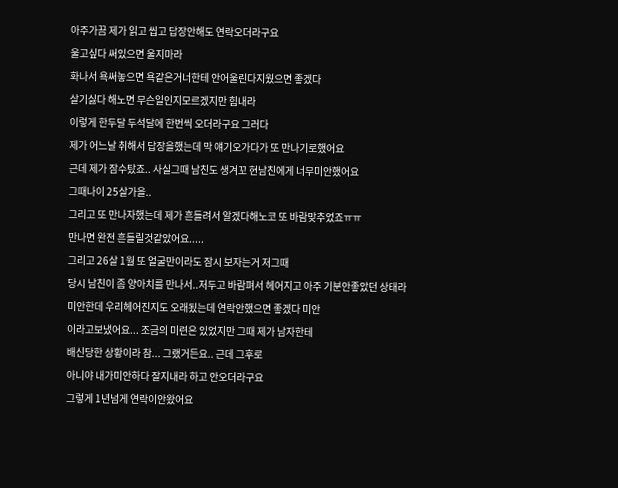아주가끔 제가 읽고 씹고 답장안해도 연락오더라구요
울고싶다 써있으면 울지마라
화나서 욕써놓으면 욕같은거너한테 안어울린다지웠으면 좋겠다
살기싫다 해노면 무슨일인지모르겠지만 힘내라
이렇게 한두달 두석달에 한번씩 오더라구요 그러다
제가 어느날 취해서 답장을했는데 막 얘기오가다가 또 만나기로했어요
근데 제가 잠수탔죠.. 사실그때 남친도 생겨꼬 현남친에게 너무미안했어요
그때나이 25살가을..
그리고 또 만나자했는데 제가 흔들려서 알겠다해노코 또 바람맞추었죠ㅠㅠ
만나면 완전 흔들릴것같았어요.....
그리고 26살 1월 또 얼굴만이라도 잠시 보자는거 저그때
당시 남친이 좀 양아치를 만나서..저두고 바람펴서 헤어지고 아주 기분안좋았던 상태라
미안한데 우리헤어진지도 오래됬는데 연락안했으면 좋겠다 미안
이라고보냈어요... 조금의 미련은 있었지만 그때 제가 남자한테
배신당한 상황이라 참... 그랬거든요.. 근데 그후로
아니야 내가미안하다 잘지내라 하고 안오더라구요
그렇게 1년넘게 연락이안왔어요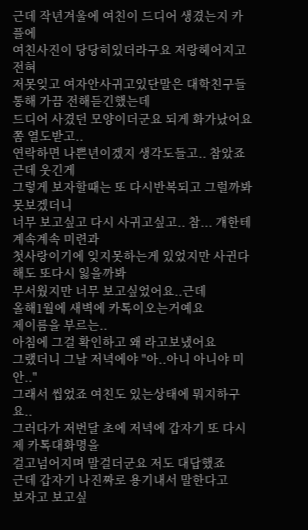근데 작년겨울에 여친이 드디어 생겼는지 카플에
여친사진이 당당히있더라구요 저랑헤어지고 전혀
저못잊고 여자안사귀고있단말은 대학친구들통해 가끔 전해듣긴했는데
드디어 사겼던 모양이더군요 되게 화가났어요 쫌 열도받고..
연락하면 나쁜년이겠지 생각도들고.. 참았죠 근데 웃긴게
그렇게 보자할때는 또 다시반복되고 그럴까봐 못보겠더니
너무 보고싶고 다시 사귀고싶고.. 참... 걔한테 계속계속 미련과
첫사랑이기에 잊지못하는게 있었지만 사귄다해도 또다시 잃을까봐
무서웠지만 너무 보고싶었어요..근데
올해1월에 새벽에 카톡이오는거예요
제이름을 부르는..
아침에 그걸 확인하고 왜 라고보냈어요
그랬더니 그날 저녁에야 "아..아니 아니야 미안.."
그래서 씹었죠 여친도 있는상태에 뭐지하구요..
그러다가 저번달 초에 저녁에 갑자기 또 다시 제 카톡대화명을
걸고넘어지며 말걸더군요 저도 대답했죠
근데 갑자기 나진짜로 용기내서 말한다고
보자고 보고싶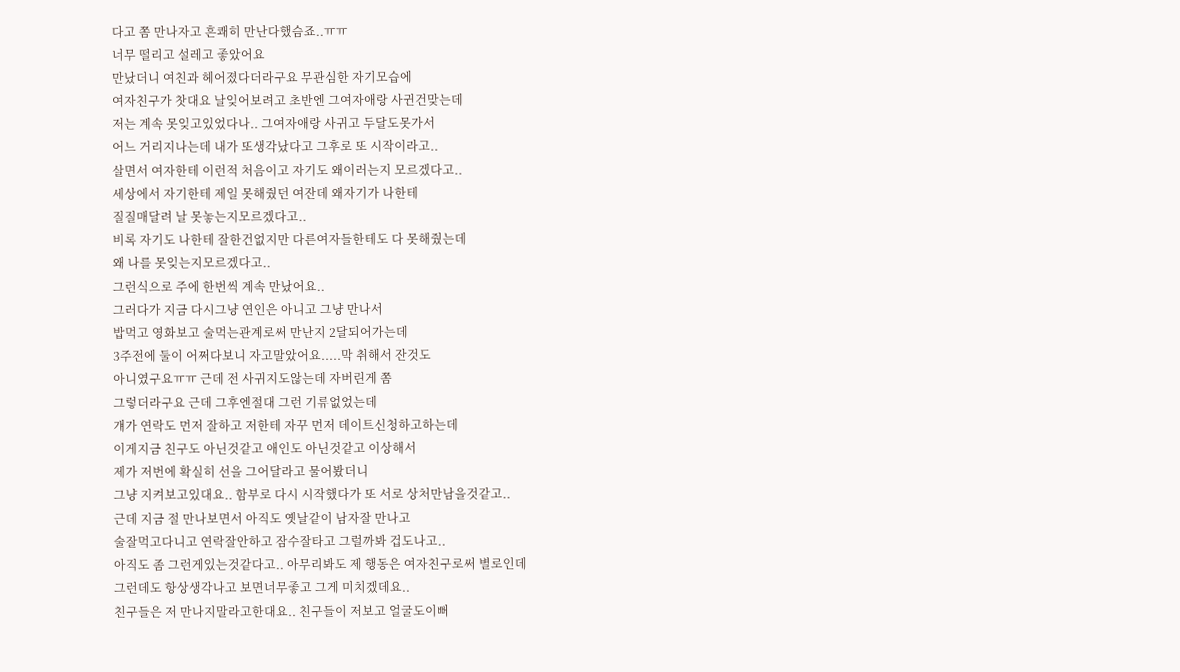다고 쫌 만나자고 흔쾌히 만난다했슴죠..ㅠㅠ
너무 떨리고 설레고 좋았어요
만났더니 여친과 헤어졌다더라구요 무관심한 자기모습에
여자친구가 찻대요 날잊어보려고 초반엔 그여자애랑 사귄건맞는데
저는 계속 못잊고있었다나.. 그여자애랑 사귀고 두달도못가서
어느 거리지나는데 내가 또생각났다고 그후로 또 시작이라고..
살면서 여자한테 이런적 처음이고 자기도 왜이러는지 모르겠다고..
세상에서 자기한테 제일 못해줬던 여잔데 왜자기가 나한테
질질매달려 날 못놓는지모르겠다고..
비록 자기도 나한테 잘한건없지만 다른여자들한테도 다 못해줬는데
왜 나를 못잊는지모르겠다고..
그런식으로 주에 한번씩 계속 만났어요..
그러다가 지금 다시그냥 연인은 아니고 그냥 만나서
밥먹고 영화보고 술먹는관계로써 만난지 2달되어가는데
3주전에 둘이 어쩌다보니 자고말았어요.....막 취해서 잔것도
아니였구요ㅠㅠ 근데 전 사귀지도않는데 자버린게 쫌
그렇더라구요 근데 그후엔절대 그런 기류없었는데
걔가 연락도 먼저 잘하고 저한테 자꾸 먼저 데이트신청하고하는데
이게지금 친구도 아닌것같고 애인도 아닌것같고 이상해서
제가 저번에 확실히 선을 그어달라고 물어봤더니
그냥 지켜보고있대요.. 함부로 다시 시작했다가 또 서로 상처만남을것같고..
근데 지금 절 만나보면서 아직도 옛날같이 남자잘 만나고
술잘먹고다니고 연락잘안하고 잠수잘타고 그럴까봐 겁도나고..
아직도 좀 그런게있는것같다고.. 아무리봐도 제 행동은 여자친구로써 별로인데
그런데도 항상생각나고 보면너무좋고 그게 미치겠데요..
친구들은 저 만나지말라고한대요.. 친구들이 저보고 얼굴도이뻐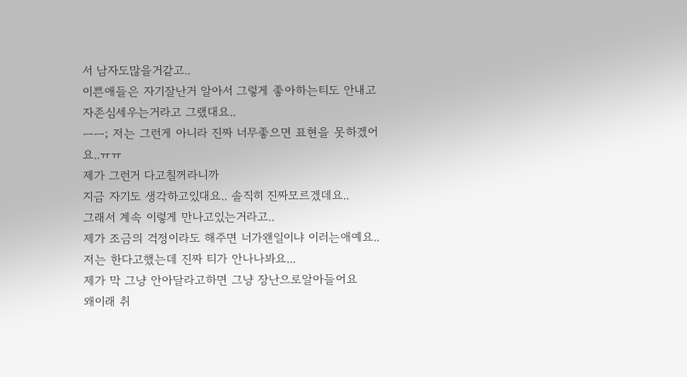서 남자도많을거같고..
이쁜애들은 자기잘난거 알아서 그렇게 좋아하는티도 안내고 자존심세우는거라고 그랬대요..
ㅡㅡ; 저는 그런게 아니라 진짜 너무좋으면 표현을 못하겠어요..ㅠㅠ
제가 그런거 다고칠꺼라니까
지금 자기도 생각하고있대요.. 솔직히 진짜모르겠데요..
그래서 계속 이렇게 만나고있는거라고..
제가 조금의 걱정이라도 해주면 너가왠일이냐 이러는애예요..
저는 한다고했는데 진짜 티가 안나나봐요...
제가 막 그냥 안아달라고하면 그냥 장난으로알아들어요
왜이래 취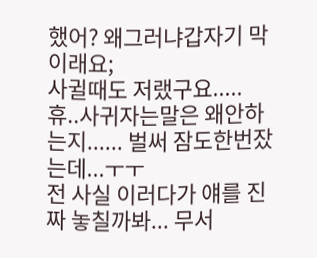했어? 왜그러냐갑자기 막 이래요;
사귈때도 저랬구요.....
휴..사귀자는말은 왜안하는지...... 벌써 잠도한번잤는데...ㅜㅜ
전 사실 이러다가 얘를 진짜 놓칠까봐... 무서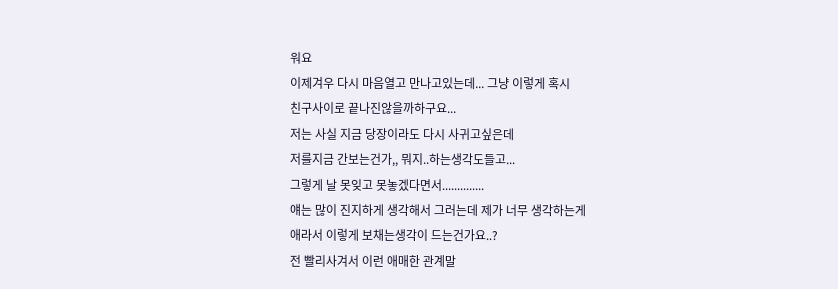워요
이제겨우 다시 마음열고 만나고있는데... 그냥 이렇게 혹시
친구사이로 끝나진않을까하구요...
저는 사실 지금 당장이라도 다시 사귀고싶은데
저를지금 간보는건가,, 뭐지..하는생각도들고...
그렇게 날 못잊고 못놓겠다면서..............
얘는 많이 진지하게 생각해서 그러는데 제가 너무 생각하는게
애라서 이렇게 보채는생각이 드는건가요..?
전 빨리사겨서 이런 애매한 관계말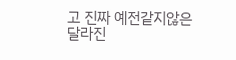고 진짜 예전같지않은
달라진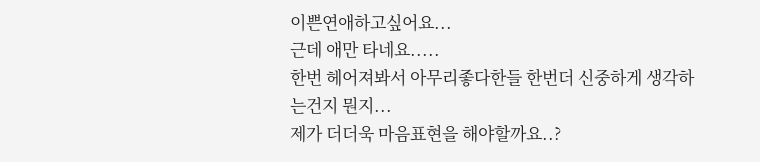이쁜연애하고싶어요...
근데 애만 타네요.....
한번 헤어져봐서 아무리좋다한들 한번더 신중하게 생각하는건지 뭔지...
제가 더더욱 마음표현을 해야할까요..?